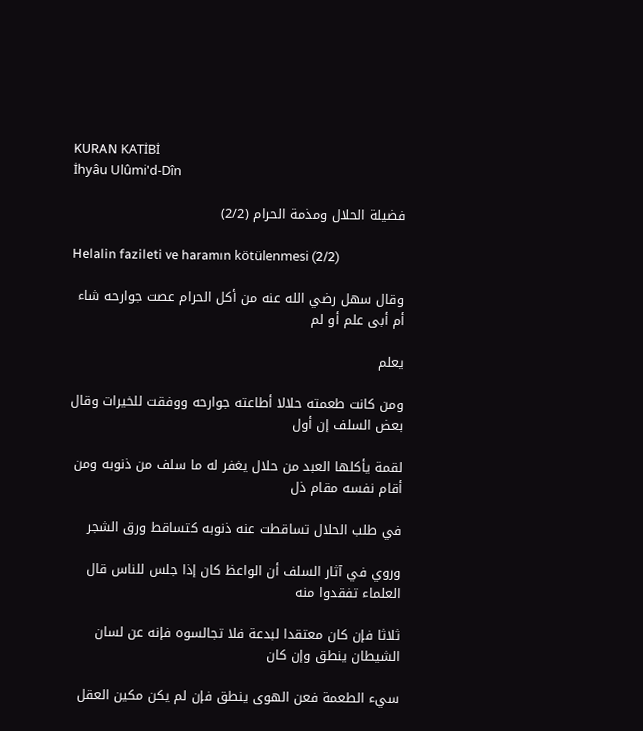KURAN KATİBİ
İhyâu Ulûmi'd-Dîn

فضيلة الحلال ومذمة الحرام (2/2)

Helalin fazileti ve haramın kötülenmesi (2/2)

وقال سهل رضي الله عنه من أكل الحرام عصت جوارحه شاء أم أبى علم أو لم

يعلم

ومن كانت طعمته حلالا أطاعته جوارحه ووفقت للخيرات وقال بعض السلف إن أول

لقمة يأكلها العبد من حلال يغفر له ما سلف من ذنوبه ومن أقام نفسه مقام ذل

في طلب الحلال تساقطت عنه ذنوبه كتساقط ورق الشجر

وروي في آثار السلف أن الواعظ كان إذا جلس للناس قال العلماء تفقدوا منه

ثلاثا فإن كان معتقدا لبدعة فلا تجالسوه فإنه عن لسان الشيطان ينطق وإن كان

سيء الطعمة فعن الهوى ينطق فإن لم يكن مكين العقل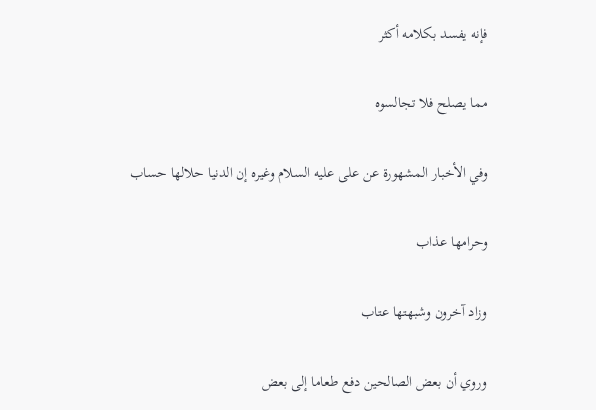فإنه يفسد بكلامه أكثر

مما يصلح فلا تجالسوه

وفي الأخبار المشهورة عن على عليه السلام وغيره إن الدنيا حلالها حساب

وحرامها عذاب

وزاد آخرون وشبهتها عتاب

وروي أن بعض الصالحين دفع طعاما إلى بعض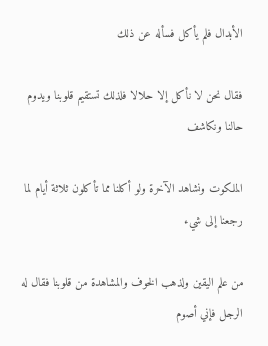الأبدال فلم يأكل فسأله عن ذلك

فقال نحن لا نأكل إلا حلالا فلذلك تستقيم قلوبنا ويدوم حالنا ونكاشف

الملكوت ونشاهد الآخرة ولو أكلنا مما تأكلون ثلاثة أيام لما رجعنا إلى شيء

من علم اليقين ولذهب الخوف والمشاهدة من قلوبنا فقال له الرجل فإني أصوم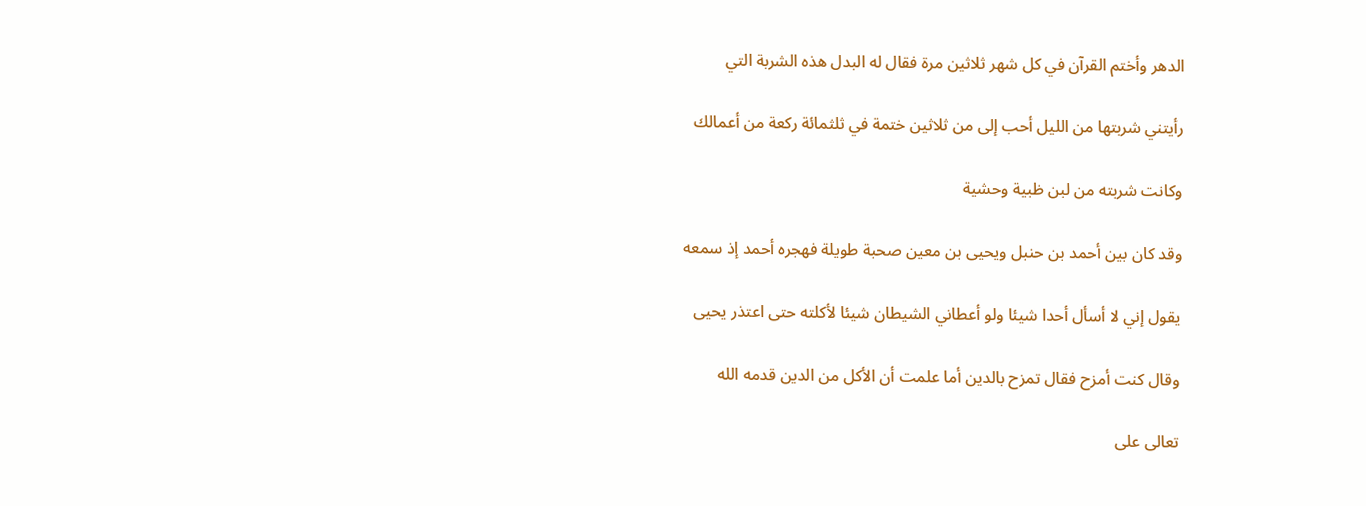الدهر وأختم القرآن في كل شهر ثلاثين مرة فقال له البدل هذه الشربة التي

رأيتني شربتها من الليل أحب إلى من ثلاثين ختمة في ثلثمائة ركعة من أعمالك

وكانت شربته من لبن ظبية وحشية

وقد كان بين أحمد بن حنبل ويحيى بن معين صحبة طويلة فهجره أحمد إذ سمعه

يقول إني لا أسأل أحدا شيئا ولو أعطاني الشيطان شيئا لأكلته حتى اعتذر يحيى

وقال كنت أمزح فقال تمزح بالدين أما علمت أن الأكل من الدين قدمه الله

تعالى على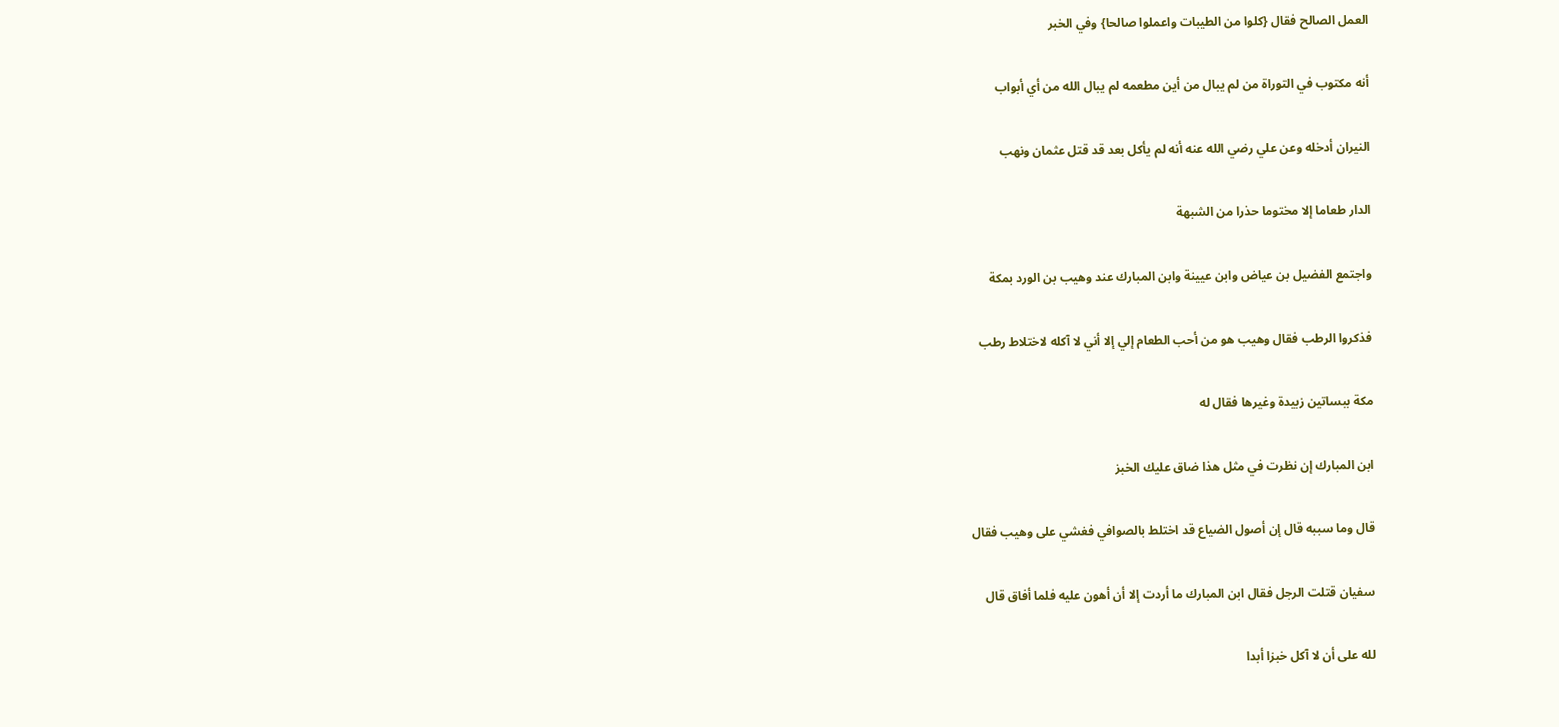العمل الصالح فقال {كلوا من الطيبات واعملوا صالحا} وفي الخبر

أنه مكتوب في التوراة من لم يبال من أين مطعمه لم يبال الله من أي أبواب

النيران أدخله وعن علي رضي الله عنه أنه لم يأكل بعد قد قتل عثمان ونهب

الدار طعاما إلا مختوما حذرا من الشبهة

واجتمع الفضيل بن عياض وابن عيينة وابن المبارك عند وهيب بن الورد بمكة

فذكروا الرطب فقال وهيب هو من أحب الطعام إلي إلا أني لا آكله لاختلاط رطب

مكة ببساتين زبيدة وغيرها فقال له

ابن المبارك إن نظرت في مثل هذا ضاق عليك الخبز

قال وما سببه قال إن أصول الضياع قد اختلط بالصوافي فغشي على وهيب فقال

سفيان قتلت الرجل فقال ابن المبارك ما أردت إلا أن أهون عليه فلما أفاق قال

لله على أن لا آكل خبزا أبدا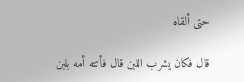حتى ألقاه

قال فكان يشرب اللبن قال فأتته أمه بلبن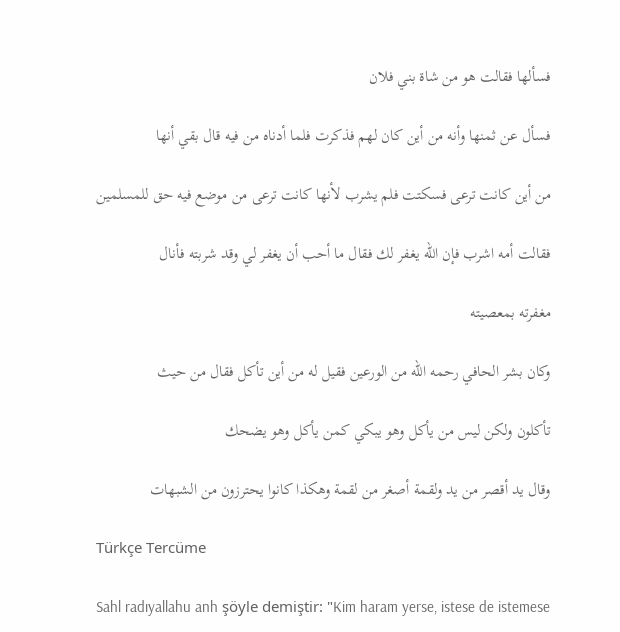فسألها فقالت هو من شاة بني فلان

فسأل عن ثمنها وأنه من أين كان لهم فذكرت فلما أدناه من فيه قال بقي أنها

من أين كانت ترعى فسكتت فلم يشرب لأنها كانت ترعى من موضع فيه حق للمسلمين

فقالت أمه اشرب فإن الله يغفر لك فقال ما أحب أن يغفر لي وقد شربته فأنال

مغفرته بمعصيته

وكان بشر الحافي رحمه الله من الورعين فقيل له من أين تأكل فقال من حيث

تأكلون ولكن ليس من يأكل وهو يبكي كمن يأكل وهو يضحك

وقال يد أقصر من يد ولقمة أصغر من لقمة وهكذا كانوا يحترزون من الشبهات

Türkçe Tercüme

Sahl radıyallahu anh şöyle demiştir: "Kim haram yerse, istese de istemese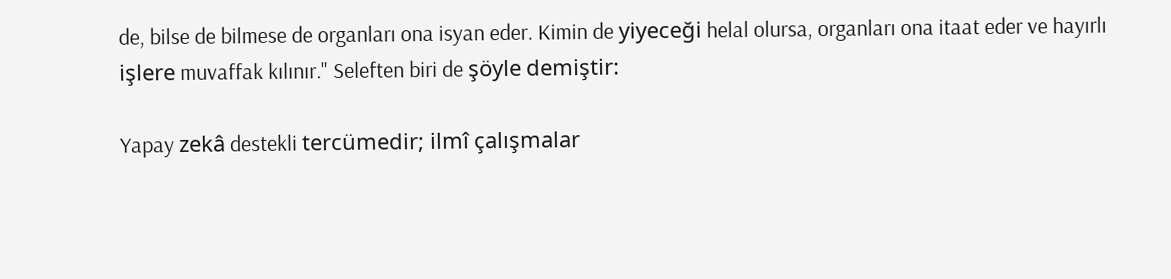de, bilse de bilmese de organları ona isyan eder. Kimin de yiyeceği helal olursa, organları ona itaat eder ve hayırlı işlere muvaffak kılınır." Seleften biri de şöyle demiştir:

Yapay zekâ destekli tercümedir; ilmî çalışmalar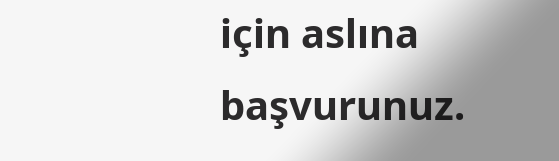için aslına başvurunuz.